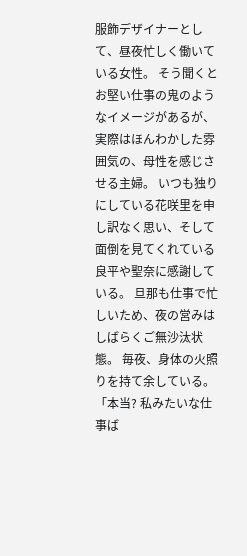服飾デザイナーとして、昼夜忙しく働いている女性。 そう聞くとお堅い仕事の鬼のようなイメージがあるが、実際はほんわかした雰囲気の、母性を感じさせる主婦。 いつも独りにしている花咲里を申し訳なく思い、そして面倒を見てくれている良平や聖奈に感謝している。 旦那も仕事で忙しいため、夜の営みはしばらくご無沙汰状態。 毎夜、身体の火照りを持て余している。 「本当? 私みたいな仕事ば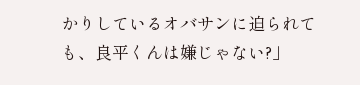かりしているオバサンに迫られても、良平くんは嫌じゃない?」